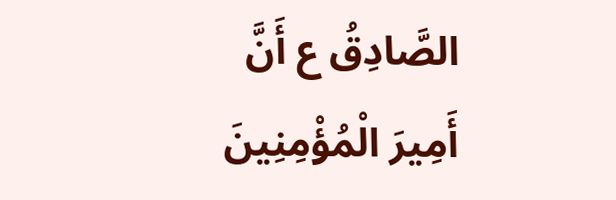الصَّادِقُ ع أَنَّ أَمِيرَ الْمُؤْمِنِينَ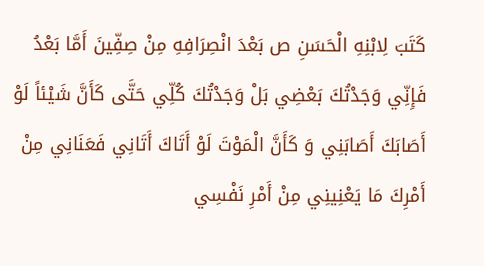كَتَبَ لِابْنِهِ الْحَسَنِ ص بَعْدَ انْصِرَافِهِ مِنْ صِفِّينَ أَمَّا بَعْدُ فَإِنِّي وَجَدْتُكَ بَعْضِي بَلْ وَجَدْتُكَ كُلِّي حَتَّى كَأَنَّ شَيْئاً لَوْ أَصَابَكَ أَصَابَنِي وَ كَأَنَّ الْمَوْتَ لَوْ أَتَاكَ أَتَانِي فَعَنَانِي مِنْ أَمْرِكَ مَا يَعْنِينِي مِنْ أَمْرِ نَفْسِي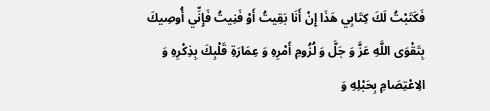فَكَتَبْتُ لَكَ كِتَابِي هَذَا إِنْ أَنَا بَقِيتُ أَوْ فَنِيتُ فَإِنِّي أُوصِيكَ بِتَقْوَى اللَّهِ عَزَّ وَ جَلَّ وَ لُزُومِ أَمْرِهِ وَ عِمَارَةِ قَلْبِكَ بِذِكْرِهِ وَ الِاعْتِصَامِ بِحَبْلِهِ وَ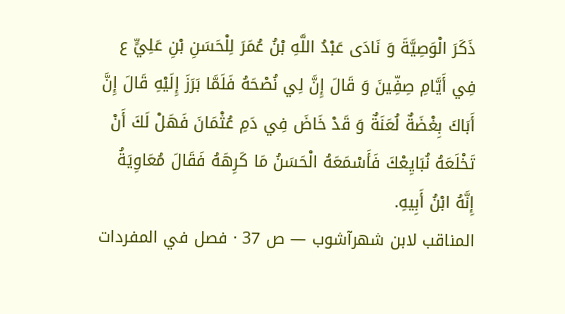ذَكَرَ الْوَصِيَّةَ وَ نَادَى عَبْدُ اللَّهِ بْنُ عُمَرَ لِلْحَسَنِ بْنِ عَلِيٍّ ع فِي أَيَّامِ صِفِّينَ وَ قَالَ إِنَّ لِي نُصْحَهُ فَلَمَّا بَرَزَ إِلَيْهِ قَالَ إِنَّ أَبَاكَ بِغْضَةٌ لُعَنَةٌ وَ قَدْ خَاضَ فِي دَمِ عُثْمَانَ فَهَلْ لَكَ أَنْ تَخْلَعَهُ نُبَايِعْكَ فَأَسْمَعَهُ الْحَسَنُ مَا كَرِهَهُ فَقَالَ مُعَاوِيَةُ إِنَّهُ ابْنُ أَبِيهِ.
المناقب لابن شهرآشوب — ص 37 · فصل في المفردات